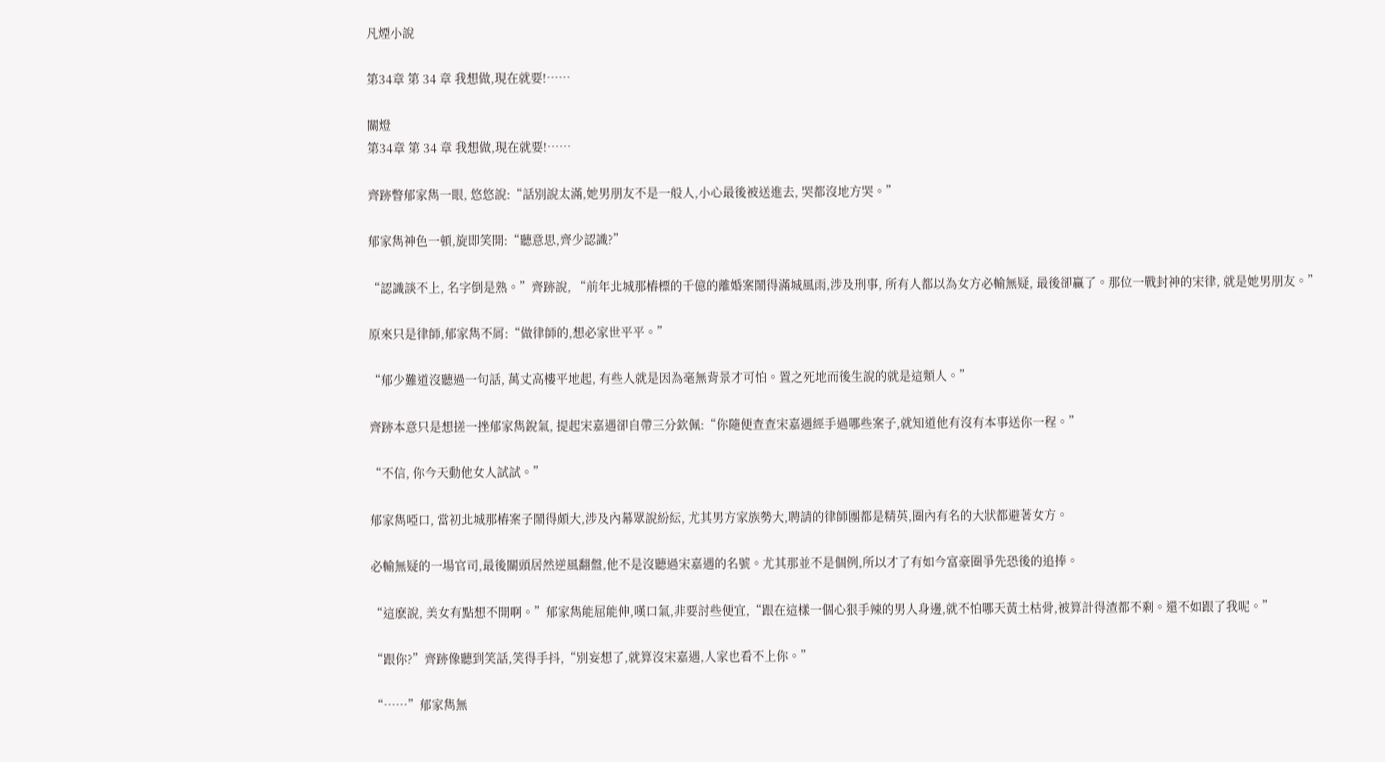凡煙小說

第34章 第 34 章 我想做,現在就要!……

關燈
第34章 第 34 章 我想做,現在就要!……

齊跡瞥郁家雋一眼, 悠悠說:“話別說太滿,她男朋友不是一般人,小心最後被送進去, 哭都沒地方哭。”

郁家雋神色一頓,旋即笑開:“聽意思,齊少認識?”

“認識談不上, 名字倒是熟。”齊跡說, “前年北城那樁標的千億的離婚案鬧得滿城風雨,涉及刑事, 所有人都以為女方必輸無疑, 最後卻贏了。那位一戰封神的宋律, 就是她男朋友。”

原來只是律師,郁家雋不屑:“做律師的,想必家世平平。”

“郁少難道沒聽過一句話, 萬丈高樓平地起, 有些人就是因為毫無背景才可怕。置之死地而後生說的就是這類人。”

齊跡本意只是想搓一挫郁家雋銳氣, 提起宋嘉遇卻自帶三分欽佩:“你隨便查查宋嘉遇經手過哪些案子,就知道他有沒有本事送你一程。”

“不信, 你今天動他女人試試。”

郁家雋啞口, 當初北城那樁案子鬧得頗大,涉及內幕眾說紛紜, 尤其男方家族勢大,聘請的律師團都是精英,圈內有名的大狀都避著女方。

必輸無疑的一場官司,最後關頭居然逆風翻盤,他不是沒聽過宋嘉遇的名號。尤其那並不是個例,所以才了有如今富豪圈爭先恐後的追捧。

“這麽說, 美女有點想不開啊。”郁家雋能屈能伸,嘆口氣,非要討些便宜,“跟在這樣一個心狠手辣的男人身邊,就不怕哪天黃土枯骨,被算計得渣都不剩。還不如跟了我呢。”

“跟你?”齊跡像聽到笑話,笑得手抖,“別妄想了,就算沒宋嘉遇,人家也看不上你。”

“……”郁家雋無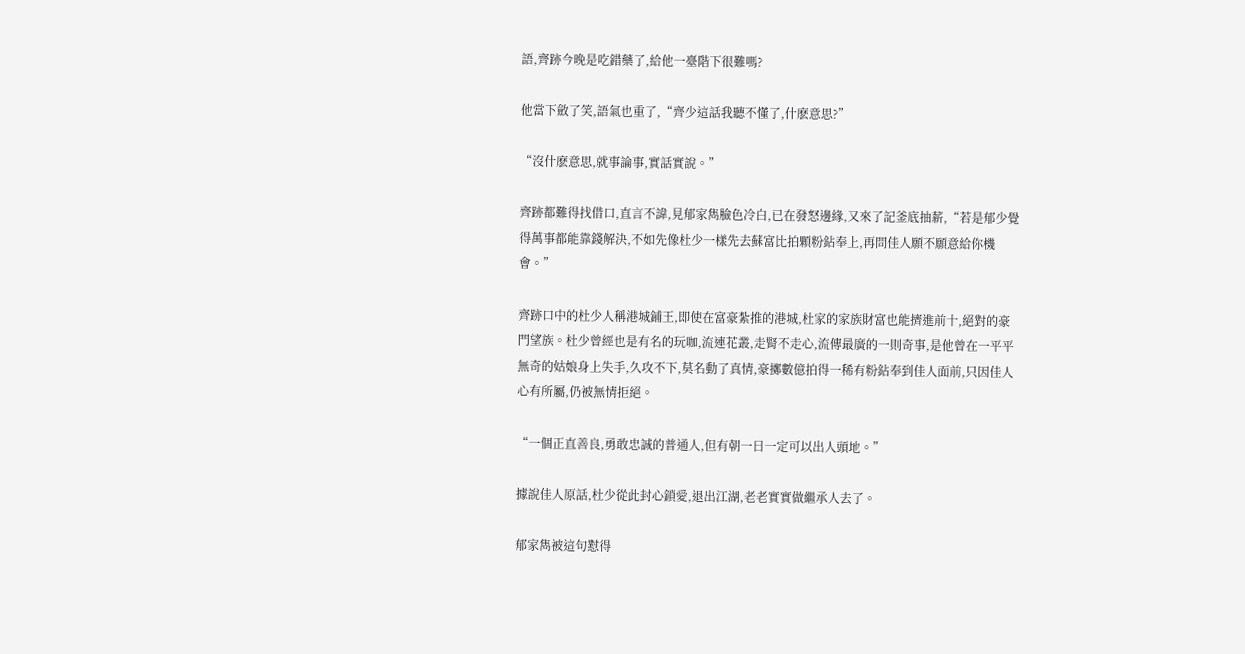語,齊跡今晚是吃錯藥了,給他一臺階下很難嗎?

他當下斂了笑,語氣也重了,“齊少這話我聽不懂了,什麽意思?”

“沒什麽意思,就事論事,實話實說。”

齊跡都難得找借口,直言不諱,見郁家雋臉色冷白,已在發怒邊緣,又來了記釜底抽薪,“若是郁少覺得萬事都能靠錢解決,不如先像杜少一樣先去蘇富比拍顆粉鉆奉上,再問佳人願不願意給你機會。”

齊跡口中的杜少人稱港城鋪王,即使在富豪紮推的港城,杜家的家族財富也能擠進前十,絕對的豪門望族。杜少曾經也是有名的玩咖,流連花叢,走腎不走心,流傳最廣的一則奇事,是他曾在一平平無奇的姑娘身上失手,久攻不下,莫名動了真情,豪擲數億拍得一稀有粉鉆奉到佳人面前,只因佳人心有所屬,仍被無情拒絕。

“一個正直善良,勇敢忠誠的普通人,但有朝一日一定可以出人頭地。”

據說佳人原話,杜少從此封心鎖愛,退出江湖,老老實實做繼承人去了。

郁家雋被這句懟得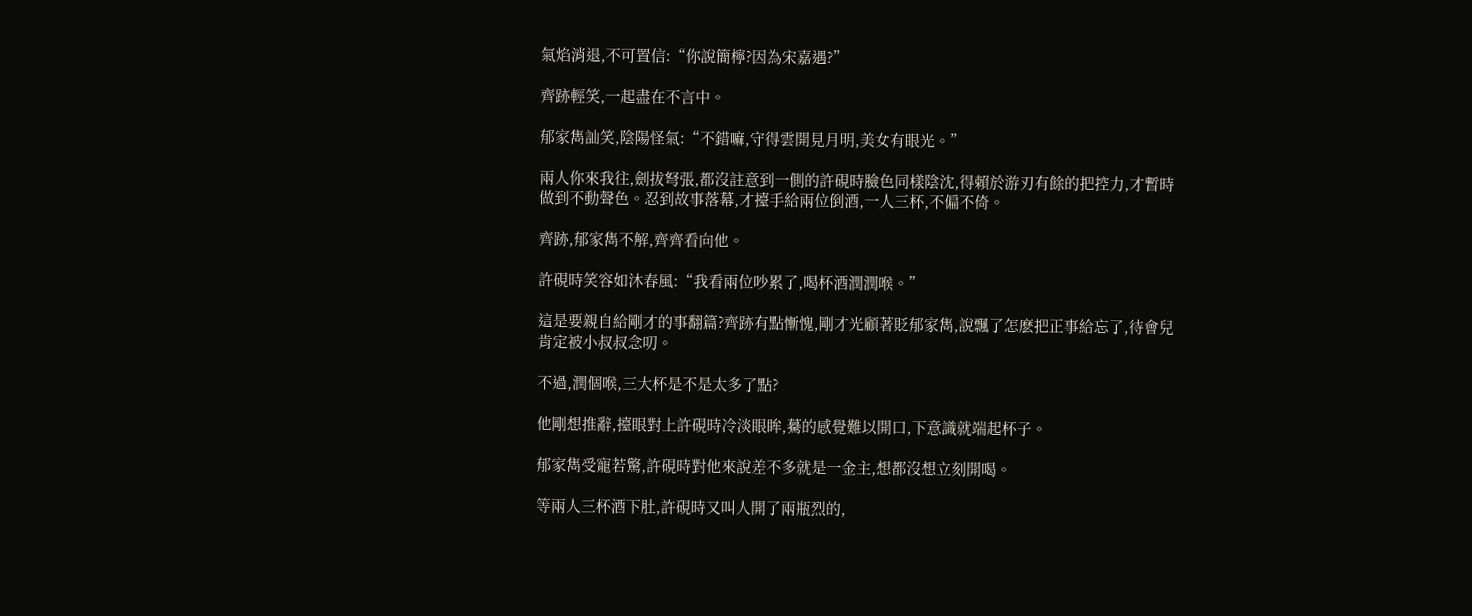氣焰消退,不可置信:“你說簡檸?因為宋嘉遇?”

齊跡輕笑,一起盡在不言中。

郁家雋訕笑,陰陽怪氣:“不錯嘛,守得雲開見月明,美女有眼光。”

兩人你來我往,劍拔弩張,都沒註意到一側的許硯時臉色同樣陰沈,得賴於游刃有餘的把控力,才暫時做到不動聲色。忍到故事落幕,才擡手給兩位倒酒,一人三杯,不偏不倚。

齊跡,郁家雋不解,齊齊看向他。

許硯時笑容如沐春風:“我看兩位吵累了,喝杯酒潤潤喉。”

這是要親自給剛才的事翻篇?齊跡有點慚愧,剛才光顧著貶郁家雋,說飄了怎麽把正事給忘了,待會兒肯定被小叔叔念叨。

不過,潤個喉,三大杯是不是太多了點?

他剛想推辭,擡眼對上許硯時冷淡眼眸,驀的感覺難以開口,下意識就端起杯子。

郁家雋受寵若驚,許硯時對他來說差不多就是一金主,想都沒想立刻開喝。

等兩人三杯酒下肚,許硯時又叫人開了兩瓶烈的,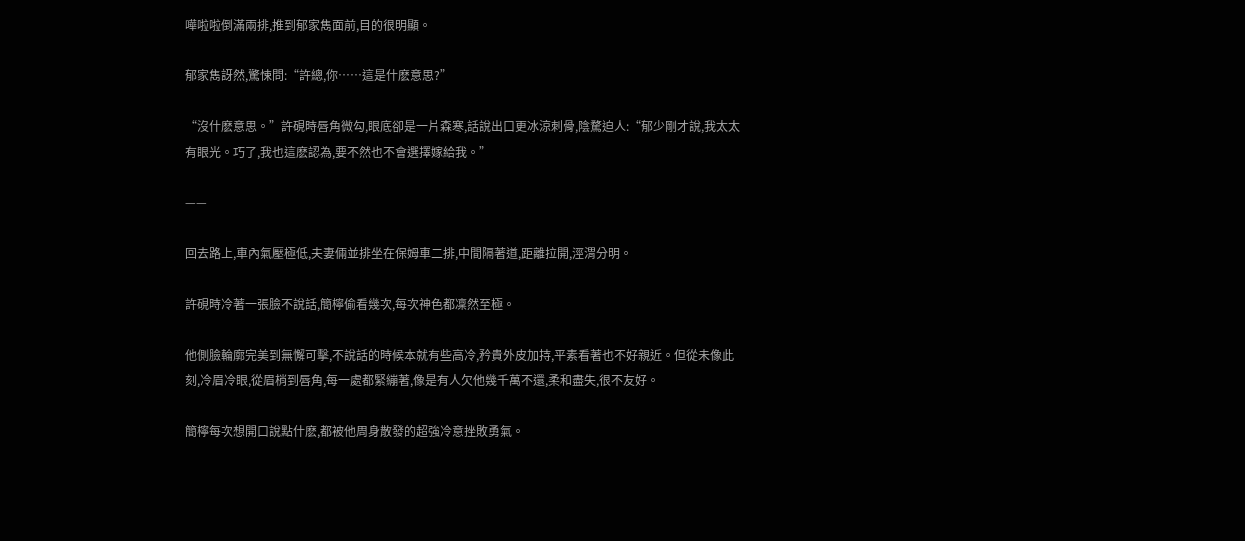嘩啦啦倒滿兩排,推到郁家雋面前,目的很明顯。

郁家雋訝然,驚悚問:“許總,你……這是什麽意思?”

“沒什麽意思。”許硯時唇角微勾,眼底卻是一片森寒,話說出口更冰涼刺骨,陰騖迫人:“郁少剛才說,我太太有眼光。巧了,我也這麽認為,要不然也不會選擇嫁給我。”

——

回去路上,車內氣壓極低,夫妻倆並排坐在保姆車二排,中間隔著道,距離拉開,涇渭分明。

許硯時冷著一張臉不說話,簡檸偷看幾次,每次神色都凜然至極。

他側臉輪廓完美到無懈可擊,不說話的時候本就有些高冷,矜貴外皮加持,平素看著也不好親近。但從未像此刻,冷眉冷眼,從眉梢到唇角,每一處都緊繃著,像是有人欠他幾千萬不還,柔和盡失,很不友好。

簡檸每次想開口說點什麽,都被他周身散發的超強冷意挫敗勇氣。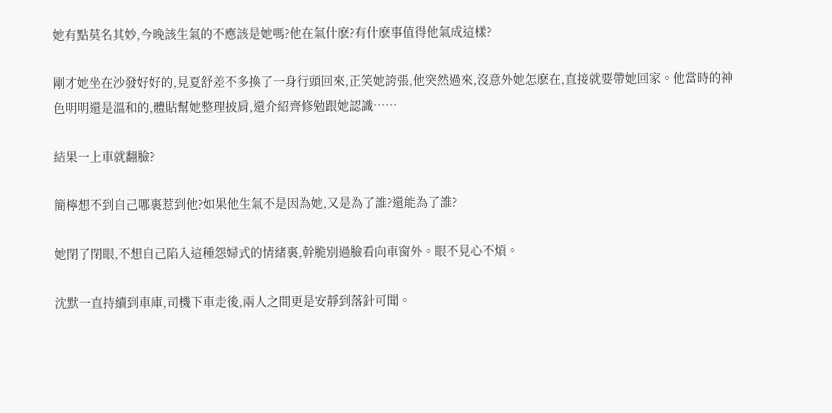她有點莫名其妙,今晚該生氣的不應該是她嗎?他在氣什麽?有什麽事值得他氣成這樣?

剛才她坐在沙發好好的,見夏舒差不多換了一身行頭回來,正笑她誇張,他突然過來,沒意外她怎麽在,直接就要帶她回家。他當時的神色明明還是溫和的,體貼幫她整理披肩,還介紹齊修勉跟她認識……

結果一上車就翻臉?

簡檸想不到自己哪裏惹到他?如果他生氣不是因為她,又是為了誰?還能為了誰?

她閉了閉眼,不想自己陷入這種怨婦式的情緒裏,幹脆別過臉看向車窗外。眼不見心不煩。

沈默一直持續到車庫,司機下車走後,兩人之間更是安靜到落針可聞。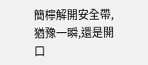簡檸解開安全帶,猶豫一瞬,還是開口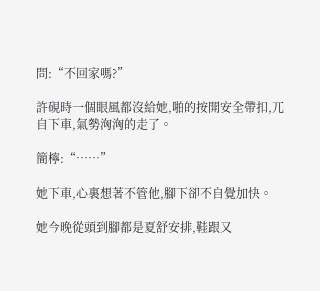問:“不回家嗎?”

許硯時一個眼風都沒給她,啪的按開安全帶扣,兀自下車,氣勢洶洶的走了。

簡檸:“……”

她下車,心裏想著不管他,腳下卻不自覺加快。

她今晚從頭到腳都是夏舒安排,鞋跟又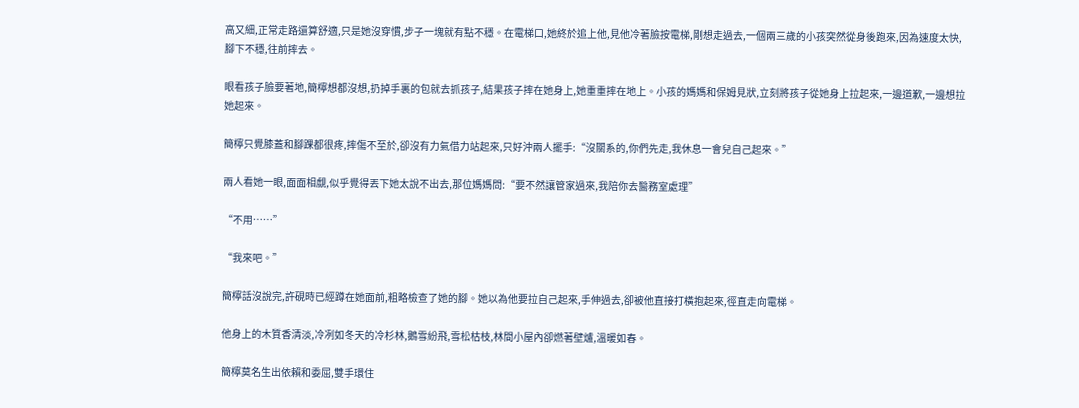高又細,正常走路還算舒適,只是她沒穿慣,步子一塊就有點不穩。在電梯口,她終於追上他,見他冷著臉按電梯,剛想走過去,一個兩三歲的小孩突然從身後跑來,因為速度太快,腳下不穩,往前摔去。

眼看孩子臉要著地,簡檸想都沒想,扔掉手裏的包就去抓孩子,結果孩子摔在她身上,她重重摔在地上。小孩的媽媽和保姆見狀,立刻將孩子從她身上拉起來,一邊道歉,一邊想拉她起來。

簡檸只覺膝蓋和腳踝都很疼,摔傷不至於,卻沒有力氣借力站起來,只好沖兩人擺手:“沒關系的,你們先走,我休息一會兒自己起來。”

兩人看她一眼,面面相覷,似乎覺得丟下她太說不出去,那位媽媽問:“要不然讓管家過來,我陪你去醫務室處理”

“不用……”

“我來吧。”

簡檸話沒說完,許硯時已經蹲在她面前,粗略檢查了她的腳。她以為他要拉自己起來,手伸過去,卻被他直接打橫抱起來,徑直走向電梯。

他身上的木質香清淡,冷冽如冬天的冷杉林,鵝雪紛飛,雪松枯枝,林間小屋內卻燃著壁爐,溫暖如春。

簡檸莫名生出依賴和委屈,雙手環住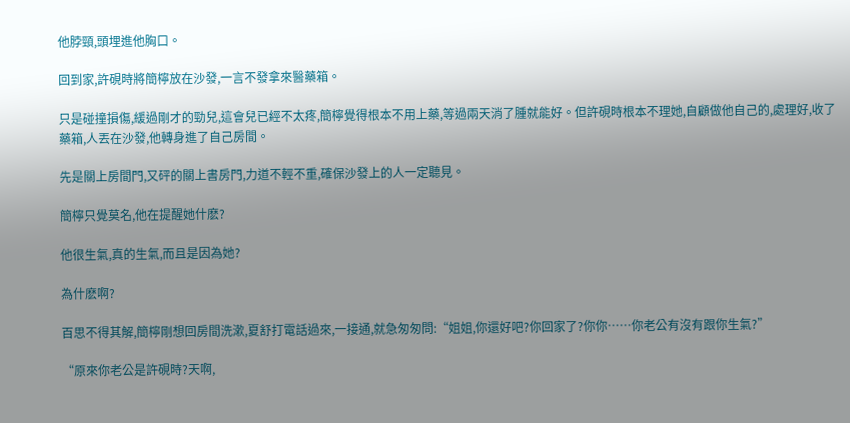他脖頸,頭埋進他胸口。

回到家,許硯時將簡檸放在沙發,一言不發拿來醫藥箱。

只是碰撞損傷,緩過剛才的勁兒,這會兒已經不太疼,簡檸覺得根本不用上藥,等過兩天消了腫就能好。但許硯時根本不理她,自顧做他自己的,處理好,收了藥箱,人丟在沙發,他轉身進了自己房間。

先是關上房間門,又砰的關上書房門,力道不輕不重,確保沙發上的人一定聽見。

簡檸只覺莫名,他在提醒她什麽?

他很生氣,真的生氣,而且是因為她?

為什麽啊?

百思不得其解,簡檸剛想回房間洗漱,夏舒打電話過來,一接通,就急匆匆問:“姐姐,你還好吧?你回家了?你你……你老公有沒有跟你生氣?”

“原來你老公是許硯時?天啊,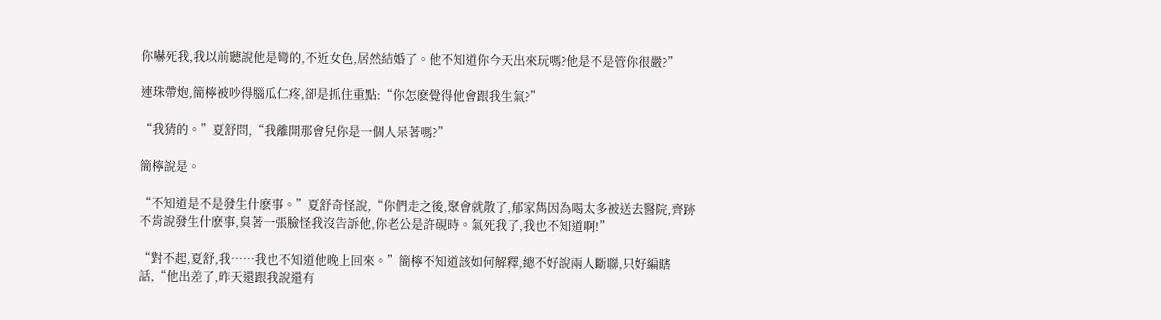你嚇死我,我以前聽說他是彎的,不近女色,居然結婚了。他不知道你今天出來玩嗎?他是不是管你很嚴?”

連珠帶炮,簡檸被吵得腦瓜仁疼,卻是抓住重點:“你怎麽覺得他會跟我生氣?”

“我猜的。”夏舒問,“我離開那會兒你是一個人呆著嗎?”

簡檸說是。

“不知道是不是發生什麽事。”夏舒奇怪說,“你們走之後,聚會就散了,郁家雋因為喝太多被送去醫院,齊跡不肯說發生什麽事,臭著一張臉怪我沒告訴他,你老公是許硯時。氣死我了,我也不知道啊!”

“對不起,夏舒,我……我也不知道他晚上回來。”簡檸不知道該如何解釋,總不好說兩人斷聯,只好編瞎話,“他出差了,昨天還跟我說還有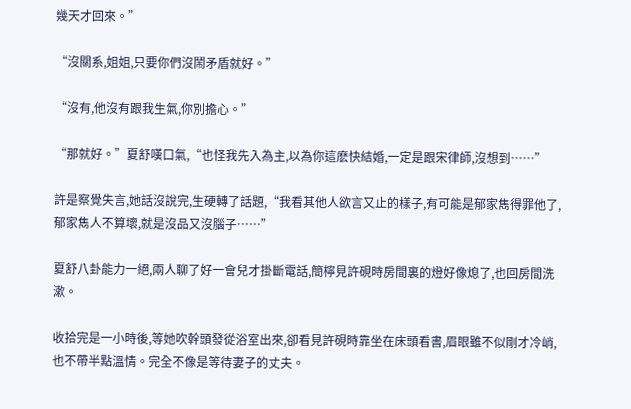幾天才回來。”

“沒關系,姐姐,只要你們沒鬧矛盾就好。”

“沒有,他沒有跟我生氣,你別擔心。”

“那就好。”夏舒嘆口氣,“也怪我先入為主,以為你這麽快結婚,一定是跟宋律師,沒想到……”

許是察覺失言,她話沒說完,生硬轉了話題,“我看其他人欲言又止的樣子,有可能是郁家雋得罪他了,郁家雋人不算壞,就是沒品又沒腦子……”

夏舒八卦能力一絕,兩人聊了好一會兒才掛斷電話,簡檸見許硯時房間裏的燈好像熄了,也回房間洗漱。

收拾完是一小時後,等她吹幹頭發從浴室出來,卻看見許硯時靠坐在床頭看書,眉眼雖不似剛才冷峭,也不帶半點溫情。完全不像是等待妻子的丈夫。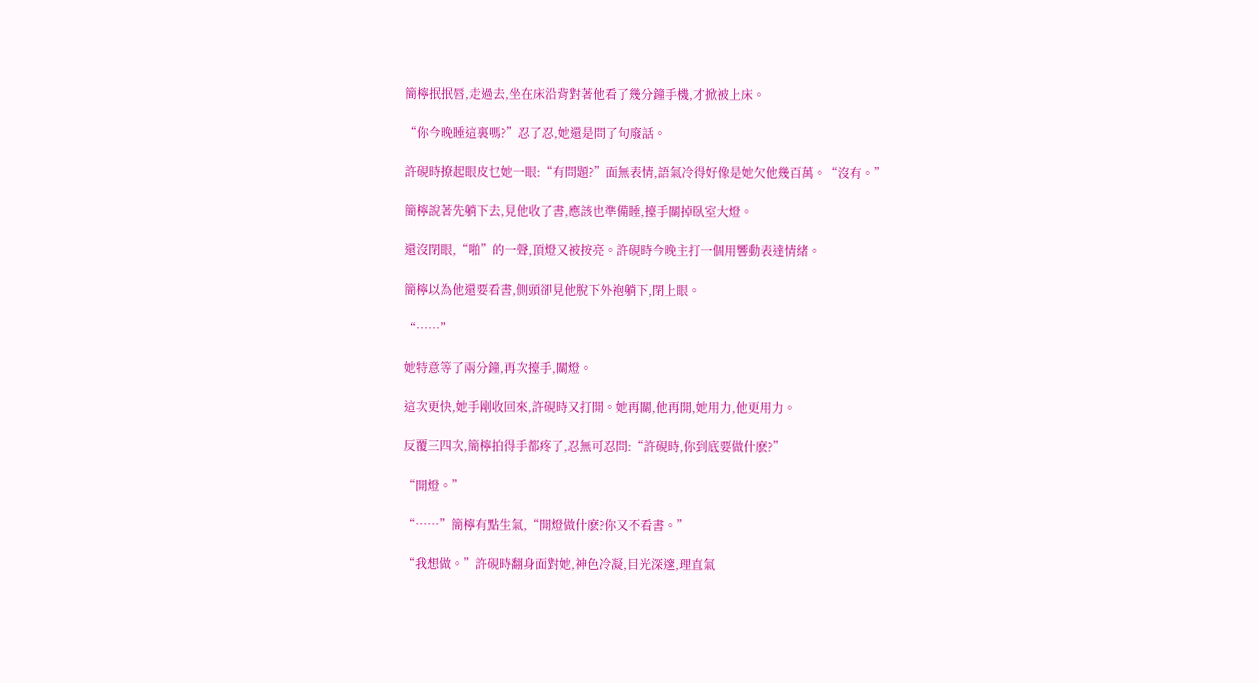簡檸抿抿唇,走過去,坐在床沿背對著他看了幾分鐘手機,才掀被上床。

“你今晚睡這裏嗎?”忍了忍,她還是問了句廢話。

許硯時撩起眼皮乜她一眼:“有問題?”面無表情,語氣冷得好像是她欠他幾百萬。“沒有。”

簡檸說著先躺下去,見他收了書,應該也準備睡,擡手關掉臥室大燈。

還沒閉眼,“啪”的一聲,頂燈又被按亮。許硯時今晚主打一個用響動表達情緒。

簡檸以為他還要看書,側頭卻見他脫下外袍躺下,閉上眼。

“……”

她特意等了兩分鐘,再次擡手,關燈。

這次更快,她手剛收回來,許硯時又打開。她再關,他再開,她用力,他更用力。

反覆三四次,簡檸拍得手都疼了,忍無可忍問:“許硯時,你到底要做什麽?”

“開燈。”

“……”簡檸有點生氣,“開燈做什麽?你又不看書。”

“我想做。”許硯時翻身面對她,神色冷凝,目光深邃,理直氣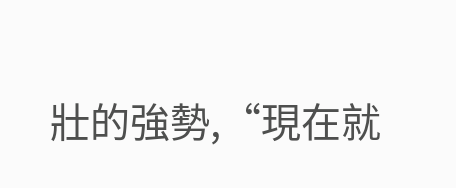壯的強勢,“現在就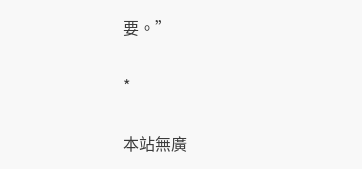要。”

*

本站無廣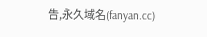告,永久域名(fanyan.cc)